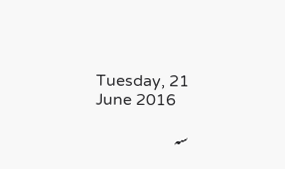Tuesday, 21 June 2016

سہ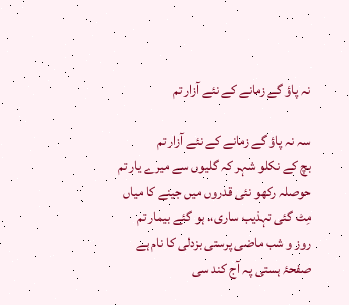نہ پاؤ گے زمانے کے نئے آزار تم

سہ نہ پاؤ گے زمانے کے نئے آزار تم
بچ کے نکلو شہر کہ گلیوں سے میرے یار تم
حوصلہ رکھو نئی قدروں میں جینے کا میاں
مِٹ گئی تہذیب ساری،. ہو گئے بیمار تم
روز و شب ماضی پرستی بزدلی کا نام ہے
صفحۂ ہستی پہ آج کند سی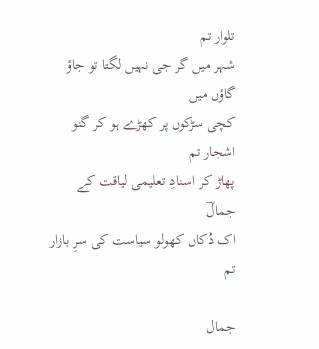تلوار تم
شہر میں گر جی نہیں لگتا تو جاؤ گاؤں میں
کچی سڑکوں پر کھڑے ہو کر گنو اشجار تم
پھاڑ کر اسنادِ تعلیمی لیاقت کے جمالؔ
اک دُکاں کھولو سیاست کی سرِ بازار تم

جمال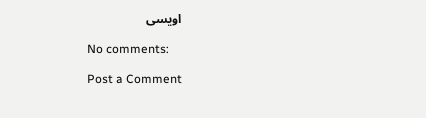اویسی

No comments:

Post a Comment